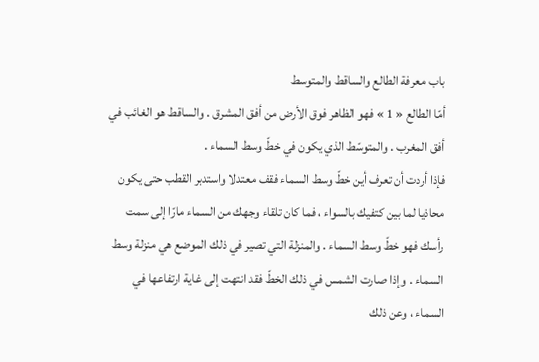باب معرفة الطالع والساقط والمتوسط
أمّا الطالع « 1 » فهو الظاهر فوق الأرض من أفق المشرق . والساقط هو الغائب في أفق المغرب . والمتوسّط الذي يكون في خطّ وسط السماء .
فإذا أردت أن تعرف أين خطّ وسط السماء فقف معتدلا واستدبر القطب حتى يكون محاذيا لما بين كتفيك بالسواء ، فما كان تلقاء وجهك من السماء مارّا إلى سمت رأسك فهو خطّ وسط السماء . والمنزلة التي تصير في ذلك الموضع هي منزلة وسط السماء . وإذا صارت الشمس في ذلك الخطّ فقد انتهت إلى غاية ارتفاعها في السماء ، وعن ذلك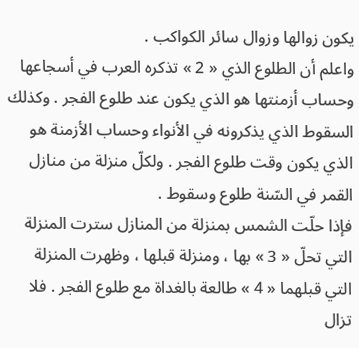يكون زوالها وزوال سائر الكواكب .
واعلم أن الطلوع الذي « 2 » تذكره العرب في أسجاعها وحساب أزمنتها هو الذي يكون عند طلوع الفجر . وكذلك السقوط الذي يذكرونه في الأنواء وحساب الأزمنة هو الذي يكون وقت طلوع الفجر . ولكلّ منزلة من منازل القمر في السّنة طلوع وسقوط .
فإذا حلّت الشمس بمنزلة من المنازل سترت المنزلة التي تحلّ « 3 » بها ، ومنزلة قبلها ، وظهرت المنزلة التي قبلهما « 4 » طالعة بالغداة مع طلوع الفجر . فلا تزال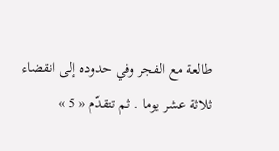طالعة مع الفجر وفي حدوده إلى انقضاء ثلاثة عشر يوما . ثم تتقدّم « 5 »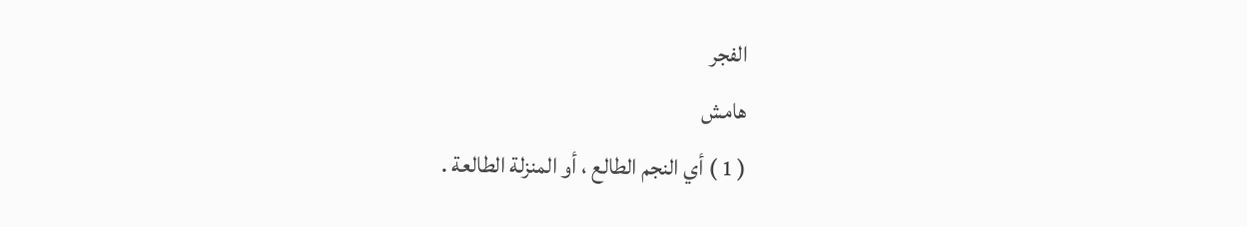الفجر
هامش
( 1 ) أي النجم الطالع ، أو المنزلة الطالعة .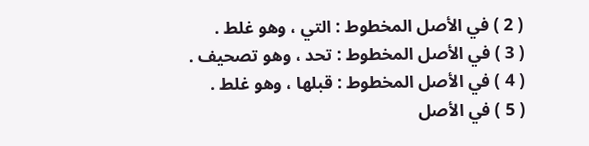( 2 ) في الأصل المخطوط : التي ، وهو غلط .
( 3 ) في الأصل المخطوط : تحد ، وهو تصحيف .
( 4 ) في الأصل المخطوط : قبلها ، وهو غلط .
( 5 ) في الأصل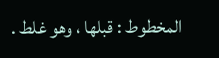المخطوط : قبلها ، وهو غلط .